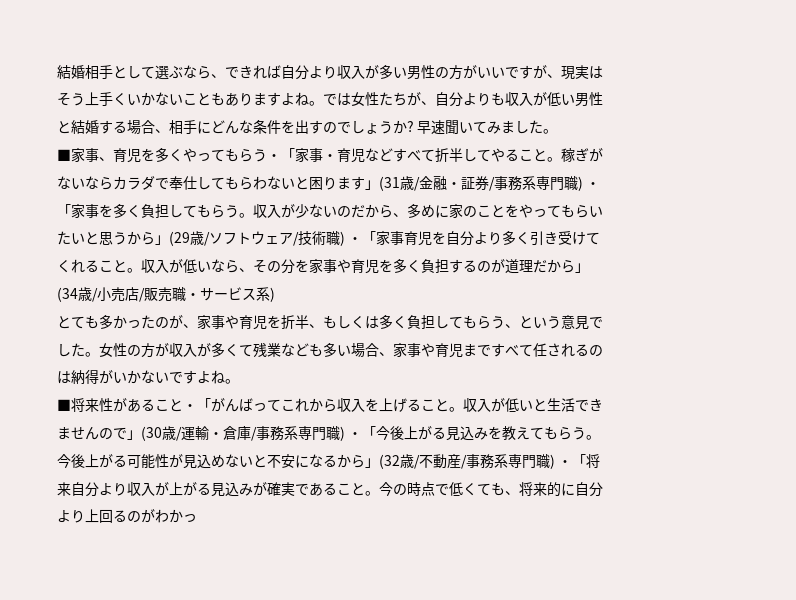結婚相手として選ぶなら、できれば自分より収入が多い男性の方がいいですが、現実はそう上手くいかないこともありますよね。では女性たちが、自分よりも収入が低い男性と結婚する場合、相手にどんな条件を出すのでしょうか? 早速聞いてみました。
■家事、育児を多くやってもらう・「家事・育児などすべて折半してやること。稼ぎがないならカラダで奉仕してもらわないと困ります」(31歳/金融・証券/事務系専門職) ・「家事を多く負担してもらう。収入が少ないのだから、多めに家のことをやってもらいたいと思うから」(29歳/ソフトウェア/技術職) ・「家事育児を自分より多く引き受けてくれること。収入が低いなら、その分を家事や育児を多く負担するのが道理だから」(34歳/小売店/販売職・サービス系)
とても多かったのが、家事や育児を折半、もしくは多く負担してもらう、という意見でした。女性の方が収入が多くて残業なども多い場合、家事や育児まですべて任されるのは納得がいかないですよね。
■将来性があること・「がんばってこれから収入を上げること。収入が低いと生活できませんので」(30歳/運輸・倉庫/事務系専門職) ・「今後上がる見込みを教えてもらう。今後上がる可能性が見込めないと不安になるから」(32歳/不動産/事務系専門職) ・「将来自分より収入が上がる見込みが確実であること。今の時点で低くても、将来的に自分より上回るのがわかっ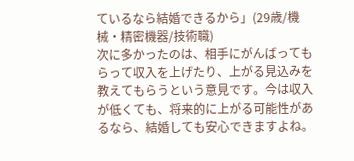ているなら結婚できるから」(29歳/機械・精密機器/技術職)
次に多かったのは、相手にがんばってもらって収入を上げたり、上がる見込みを教えてもらうという意見です。今は収入が低くても、将来的に上がる可能性があるなら、結婚しても安心できますよね。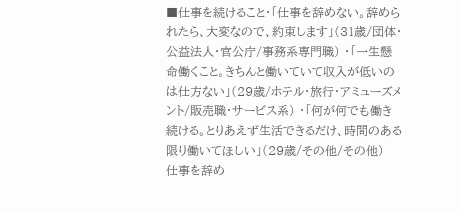■仕事を続けること・「仕事を辞めない。辞められたら、大変なので、約束します」(31歳/団体・公益法人・官公庁/事務系専門職) ・「一生懸命働くこと。きちんと働いていて収入が低いのは仕方ない」(29歳/ホテル・旅行・アミューズメント/販売職・サービス系) ・「何が何でも働き続ける。とりあえず生活できるだけ、時間のある限り働いてほしい」(29歳/その他/その他)
仕事を辞め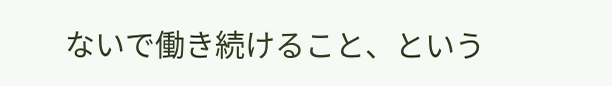ないで働き続けること、という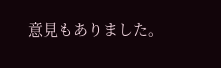意見もありました。